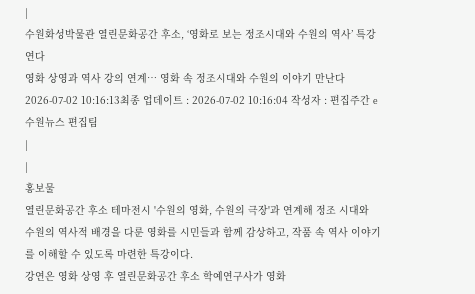|
수원화성박물관 열린문화공간 후소, ‘영화로 보는 정조시대와 수원의 역사’ 특강 연다
영화 상영과 역사 강의 연계… 영화 속 정조시대와 수원의 이야기 만난다
2026-07-02 10:16:13최종 업데이트 : 2026-07-02 10:16:04 작성자 : 편집주간 e수원뉴스 편집팀
|
|
홍보물
열린문화공간 후소 테마전시 '수원의 영화, 수원의 극장'과 연계해 정조 시대와 수원의 역사적 배경을 다룬 영화를 시민들과 함께 감상하고, 작품 속 역사 이야기를 이해할 수 있도록 마련한 특강이다.
강연은 영화 상영 후 열린문화공간 후소 학예연구사가 영화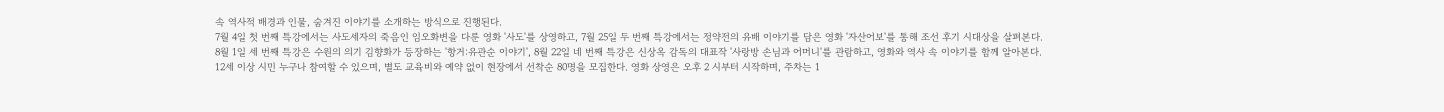속 역사적 배경과 인물, 숨겨진 이야기를 소개하는 방식으로 진행된다.
7월 4일 첫 번째 특강에서는 사도세자의 죽음인 임오화변을 다룬 영화 '사도'를 상영하고, 7월 25일 두 번째 특강에서는 정약전의 유배 이야기를 담은 영화 '자산어보'를 통해 조선 후기 시대상을 살펴본다.
8월 1일 세 번째 특강은 수원의 의기 김향화가 등장하는 '항거:유관순 이야기', 8월 22일 네 번째 특강은 신상옥 감독의 대표작 '사랑방 손님과 어머니'를 관람하고, 영화와 역사 속 이야기를 함께 알아본다.
12세 이상 시민 누구나 참여할 수 있으며, 별도 교육비와 예약 없이 현장에서 선착순 80명을 모집한다. 영화 상영은 오후 2 시부터 시작하며, 주차는 1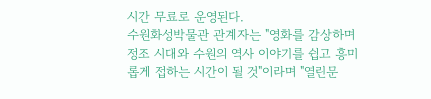시간 무료로 운영된다.
수원화성박물관 관계자는 "영화를 감상하며 정조 시대와 수원의 역사 이야기를 쉽고 흥미롭게 접하는 시간이 될 것"이라며 "열린문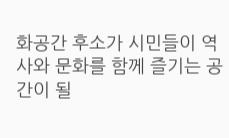화공간 후소가 시민들이 역사와 문화를 함께 즐기는 공간이 될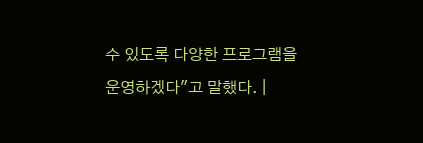수 있도록 다양한 프로그램을 운영하겠다"고 말했다. |